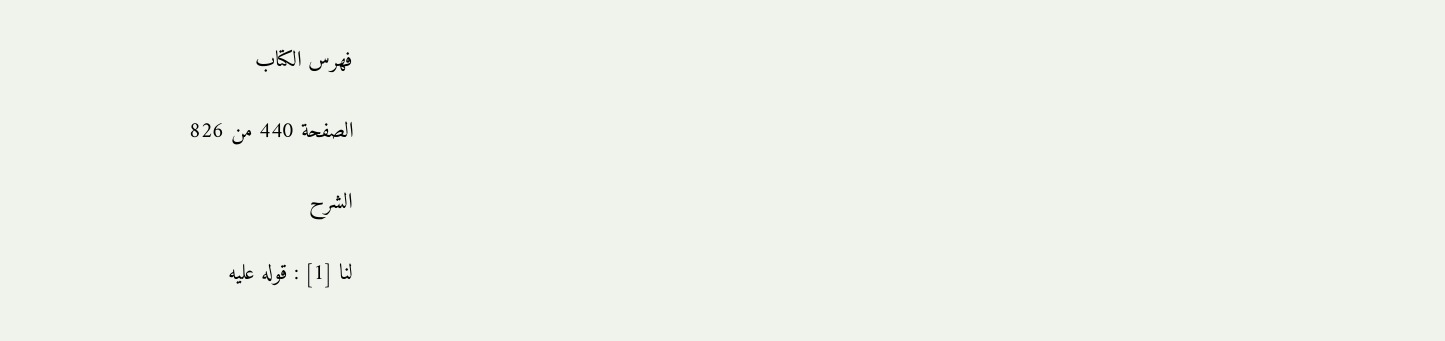فهرس الكتاب

الصفحة 440 من 826

الشرح

لنا [1] : قوله عليه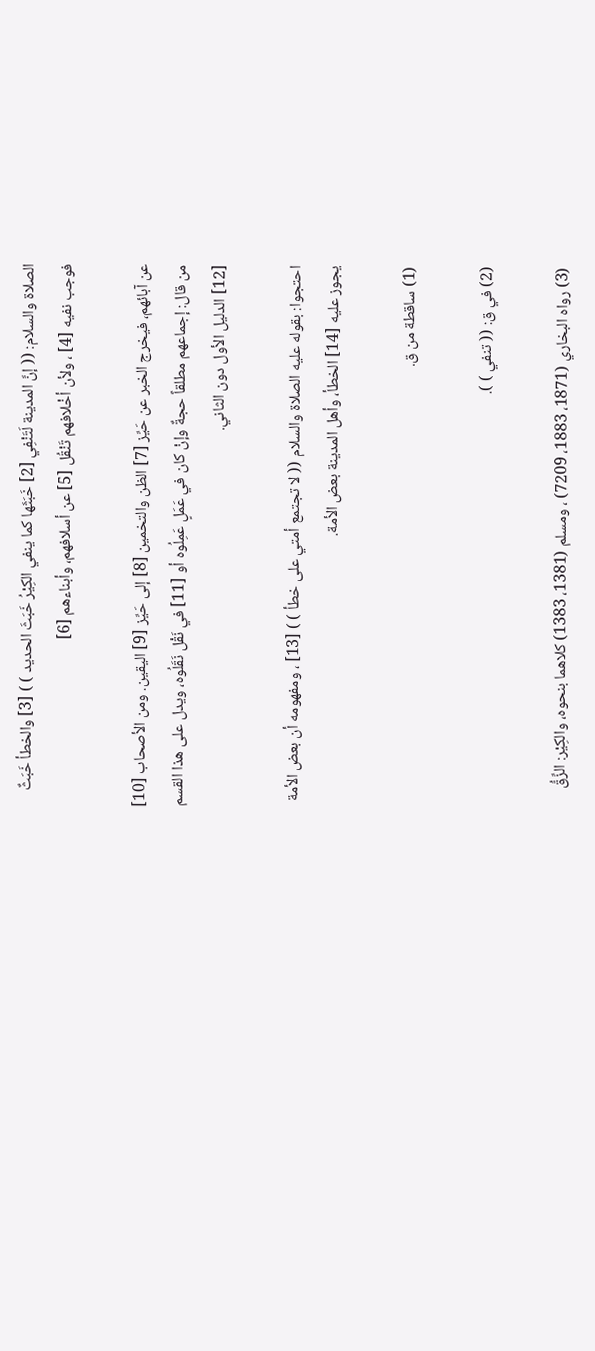الصلاة والسلام: (( إنَّ المدينة لَتَنْفِي [2] خَبَثَها كما ينفي الكِيْرُ خَبَثَ الحديد ) ) [3] والخطأ خَبَثٌ فوجب نفيه [4] ، ولأن أخْلافهم تَنْقُل [5] عن أسلافهم، وأبناءهم [6]

عن آبائهم، فيخرج الخبر عن حَيِّز [7] الظن والتخمين [8] إلى حَيِّز [9] اليقين. ومن الأصحاب [10] من قال: إجماعهم مطلقاً حجةٌ وإنْ كان في عَمَلٍ عَمِلُوه أو [11] في نَقْل نَقَلُوه، ويدل على هذا القسم [12] الدليل الأول دون الثاني.

احتجوا: بقوله عليه الصلاة والسلام (( لا تجتمع أمتي على خطأ ) ) [13] ، ومفهومه أن بعض الأمة يجوز عليه [14] الخطأ، وأهل المدينة بعض الأمة.

(1) ساقطة من ق.

(2) في ق: (( تنفي ) ).

(3) رواه البخاري (1871، 1883، 7209) ، ومسلم (1381، 1383) كلاهما بنحوه، والكِيْر: الزِّقُّ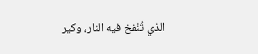الذي تُنْفخ فيه النار، وكير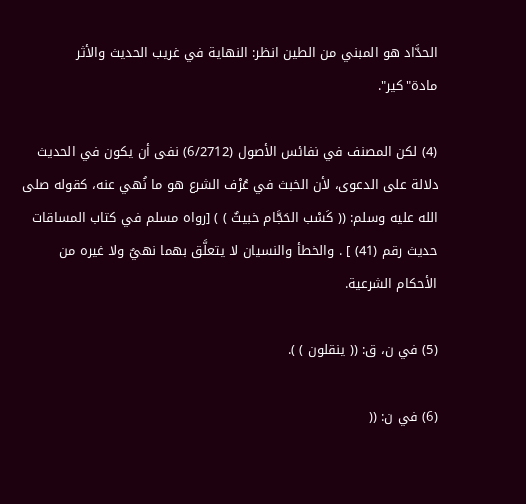الحدَّاد هو المبني من الطين انظر: النهاية في غريب الحديث والأثر مادة"كير".

(4) لكن المصنف في نفائس الأصول (6/2712) نفى أن يكون في الحديث دلالة على الدعوى، لأن الخبث في عُرْف الشرع هو ما نُهي عنه، كقوله صلى الله عليه وسلم: (( كَسْب الحَجَّام خبيثٌ ) ) [رواه مسلم في كتاب المساقات حديث رقم (41) ] . والخطأ والنسيان لا يتعلَّق بهما نهيٌ ولا غيره من الأحكام الشرعية.

(5) في ن، ق: (( ينقلون ) ).

(6) في ن: ((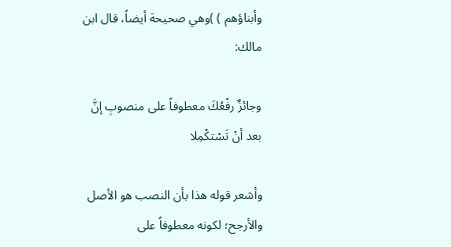وأبناؤهم ) )وهي صحيحة أيضاً، قال ابن مالك:

وجائزٌ رفْعُكَ معطوفاً على منصوبِ إنَّ بعد أنْ تَسْتكْمِلا

وأشعر قوله هذا بأن النصب هو الأصل والأرجح؛ لكونه معطوفاً على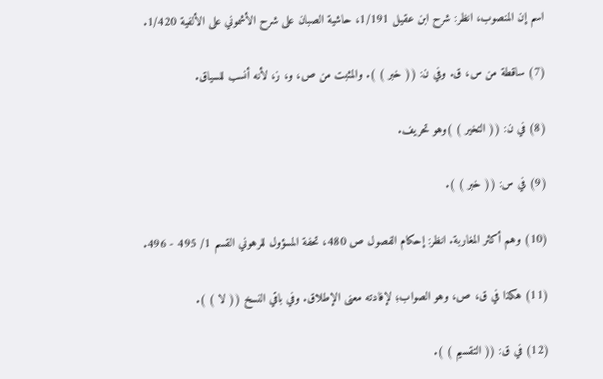اسم إن المنصوب، انظر: شرح ابن عقيل 1/191، حاشية الصبان على شرح الأشموني على الألفية 1/420.

(7) ساقطة من س، ق. وفي ن: (( خبر ) ). والمثبت من ص، و، ز، لأنه أنسب للسياق.

(8) في ن: (( التخير ) )وهو تحريف.

(9) في س: (( خبر ) ).

(10) وهم أكثر المغاربة. انظر: إحكام الفصول ص 480، تحفة المسؤول للرهوني القسم 1/ 495 - 496.

(11) هكذا في ق، ص، وهو الصواب؛ لإفادته معنى الإطلاق. وفي باقي النسخ (( لا ) ).

(12) في ق: (( التقسيم ) ).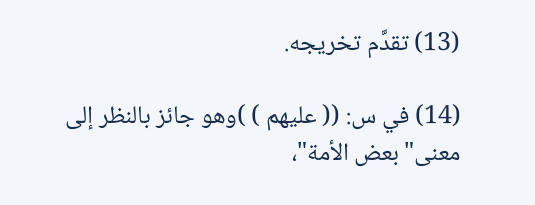(13) تقدَّم تخريجه.

(14) في س: (( عليهم ) )وهو جائز بالنظر إلى معنى"بعض الأمة"،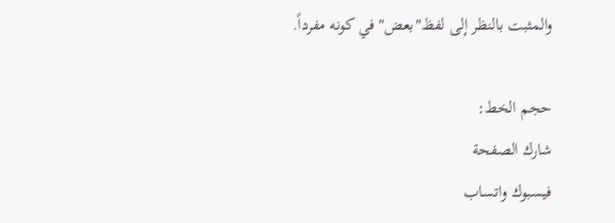والمثبت بالنظر إلى لفظ"بعض"في كونه مفرداً.

حجم الخط:
شارك الصفحة
فيسبوك واتساب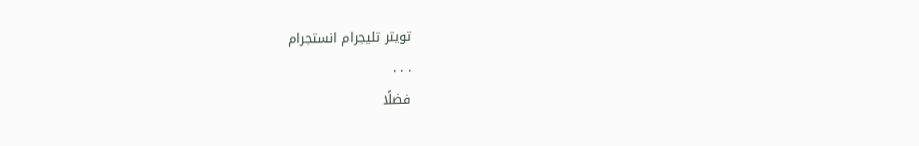تويتر تليجرام انستجرام
. . .
فضلًا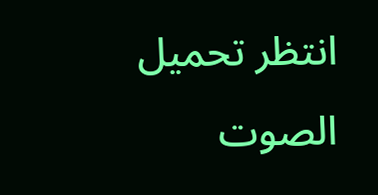انتظر تحميل الصوت